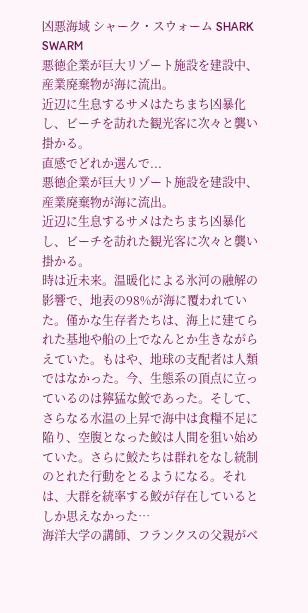凶悪海域 シャーク・スウォーム SHARK SWARM
悪徳企業が巨大リゾート施設を建設中、産業廃棄物が海に流出。
近辺に生息するサメはたちまち凶暴化し、ビーチを訪れた観光客に次々と襲い掛かる。
直感でどれか選んで...
悪徳企業が巨大リゾート施設を建設中、産業廃棄物が海に流出。
近辺に生息するサメはたちまち凶暴化し、ビーチを訪れた観光客に次々と襲い掛かる。
時は近未来。温暖化による氷河の融解の影響で、地表の98%が海に覆われていた。僅かな生存者たちは、海上に建てられた基地や船の上でなんとか生きながらえていた。もはや、地球の支配者は人類ではなかった。今、生態系の頂点に立っているのは獰猛な鮫であった。そして、さらなる水温の上昇で海中は食糧不足に陥り、空腹となった鮫は人間を狙い始めていた。さらに鮫たちは群れをなし統制のとれた行動をとるようになる。それは、大群を統率する鮫が存在しているとしか思えなかった…
海洋大学の講師、フランクスの父親がベ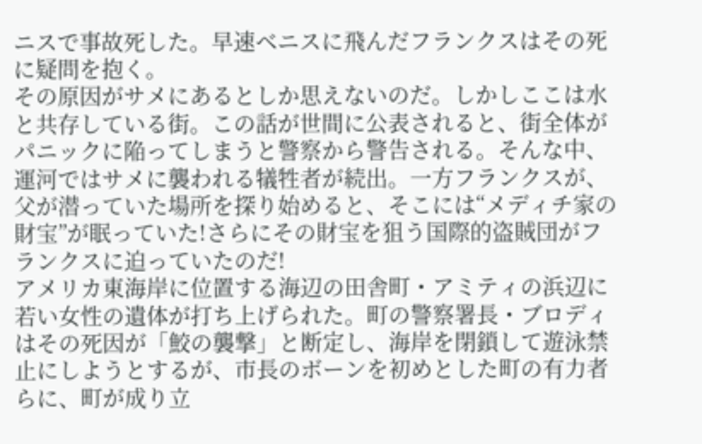ニスで事故死した。早速ベニスに飛んだフランクスはその死に疑問を抱く。
その原因がサメにあるとしか思えないのだ。しかしここは水と共存している街。この話が世間に公表されると、街全体がパニックに陥ってしまうと警察から警告される。そんな中、運河ではサメに襲われる犠牲者が続出。一方フランクスが、父が潜っていた場所を探り始めると、そこには“メディチ家の財宝”が眠っていた!さらにその財宝を狙う国際的盗賊団がフランクスに迫っていたのだ!
アメリカ東海岸に位置する海辺の田舎町・アミティの浜辺に若い女性の遺体が打ち上げられた。町の警察署長・ブロディはその死因が「鮫の襲撃」と断定し、海岸を閉鎖して遊泳禁止にしようとするが、市長のボーンを初めとした町の有力者らに、町が成り立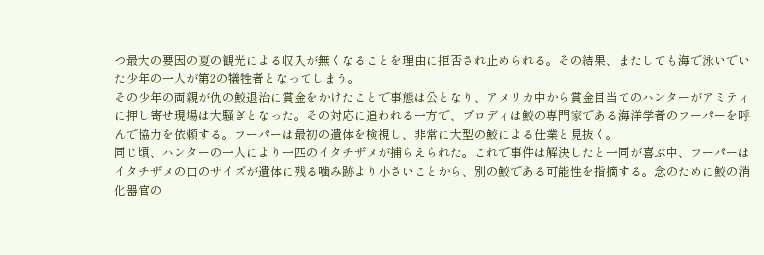つ最大の要因の夏の観光による収入が無くなることを理由に拒否され止められる。その結果、またしても海で泳いでいた少年の一人が第2の犠牲者となってしまう。
その少年の両親が仇の鮫退治に賞金をかけたことで事態は公となり、アメリカ中から賞金目当てのハンターがアミティに押し寄せ現場は大騒ぎとなった。その対応に追われる一方で、ブロディは鮫の専門家である海洋学者のフーパーを呼んで協力を依頼する。フーパーは最初の遺体を検視し、非常に大型の鮫による仕業と見抜く。
同じ頃、ハンターの一人により一匹のイタチザメが捕らえられた。これで事件は解決したと一同が喜ぶ中、フーパーはイタチザメの口のサイズが遺体に残る噛み跡より小さいことから、別の鮫である可能性を指摘する。念のために鮫の消化器官の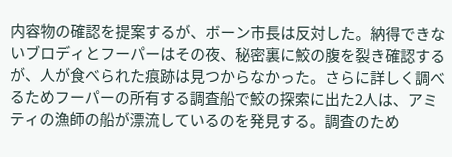内容物の確認を提案するが、ボーン市長は反対した。納得できないブロディとフーパーはその夜、秘密裏に鮫の腹を裂き確認するが、人が食べられた痕跡は見つからなかった。さらに詳しく調べるためフーパーの所有する調査船で鮫の探索に出た2人は、アミティの漁師の船が漂流しているのを発見する。調査のため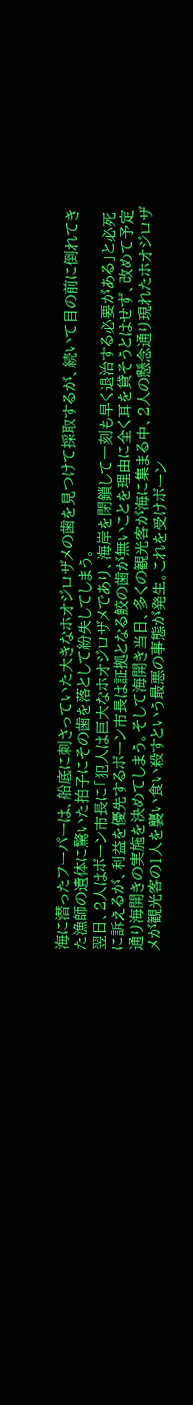海に潜ったフーパーは、船底に刺さっていた大きなホオジロザメの歯を見つけて採取するが、続いて目の前に倒れてきた漁師の遺体に驚いた拍子にその歯を落として紛失してしまう。
翌日、2人はボーン市長に「犯人は巨大なホオジロザメであり、海岸を閉鎖して一刻も早く退治する必要がある」と必死に訴えるが、利益を優先するボーン市長は証拠となる鮫の歯が無いことを理由に全く耳を貸そうとはせず、改めて予定通り海開きの実施を決めてしまう。そして海開き当日、多くの観光客が海に集まる中、2人の懸念通り現れたホオジロザメが観光客の1人を襲い食い殺すという最悪の事態が発生。これを受けボーン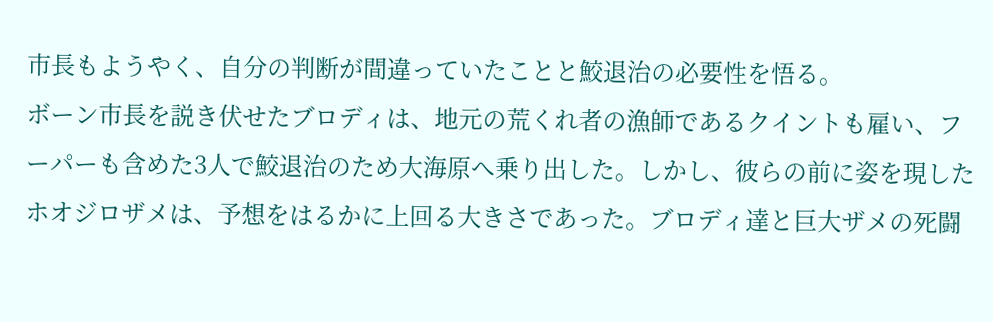市長もようやく、自分の判断が間違っていたことと鮫退治の必要性を悟る。
ボーン市長を説き伏せたブロディは、地元の荒くれ者の漁師であるクイントも雇い、フーパーも含めた3人で鮫退治のため大海原へ乗り出した。しかし、彼らの前に姿を現したホオジロザメは、予想をはるかに上回る大きさであった。ブロディ達と巨大ザメの死闘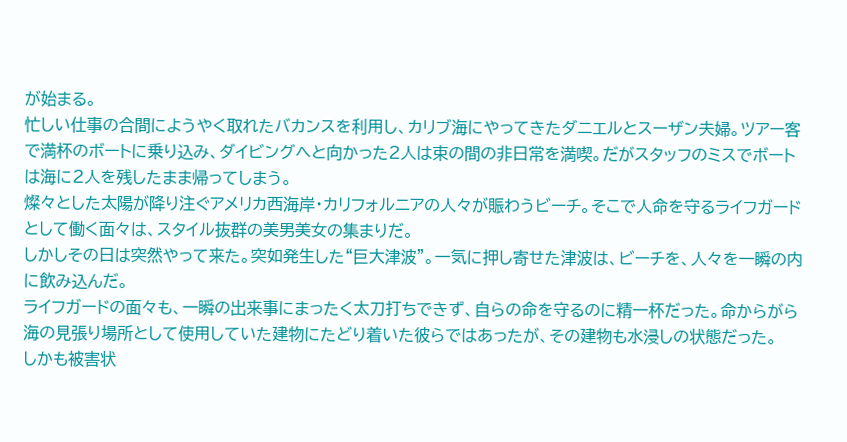が始まる。
忙しい仕事の合間にようやく取れたバカンスを利用し、カリブ海にやってきたダニエルとスーザン夫婦。ツアー客で満杯のボートに乗り込み、ダイビングへと向かった2人は束の間の非日常を満喫。だがスタッフのミスでボートは海に2人を残したまま帰ってしまう。
燦々とした太陽が降り注ぐアメリカ西海岸・カリフォルニアの人々が賑わうビーチ。そこで人命を守るライフガードとして働く面々は、スタイル抜群の美男美女の集まりだ。
しかしその日は突然やって来た。突如発生した“巨大津波”。一気に押し寄せた津波は、ビーチを、人々を一瞬の内に飲み込んだ。
ライフガードの面々も、一瞬の出来事にまったく太刀打ちできず、自らの命を守るのに精一杯だった。命からがら海の見張り場所として使用していた建物にたどり着いた彼らではあったが、その建物も水浸しの状態だった。
しかも被害状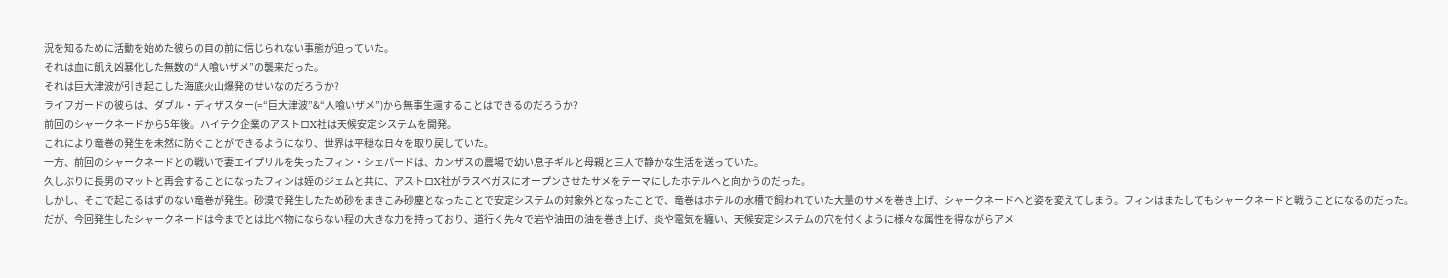況を知るために活動を始めた彼らの目の前に信じられない事態が迫っていた。
それは血に飢え凶暴化した無数の“人喰いザメ”の襲来だった。
それは巨大津波が引き起こした海底火山爆発のせいなのだろうか?
ライフガードの彼らは、ダブル・ディザスター(=“巨大津波”&“人喰いザメ”)から無事生還することはできるのだろうか?
前回のシャークネードから5年後。ハイテク企業のアストロX社は天候安定システムを開発。
これにより竜巻の発生を未然に防ぐことができるようになり、世界は平穏な日々を取り戻していた。
一方、前回のシャークネードとの戦いで妻エイプリルを失ったフィン・シェパードは、カンザスの農場で幼い息子ギルと母親と三人で静かな生活を送っていた。
久しぶりに長男のマットと再会することになったフィンは姪のジェムと共に、アストロX社がラスベガスにオープンさせたサメをテーマにしたホテルへと向かうのだった。
しかし、そこで起こるはずのない竜巻が発生。砂漠で発生したため砂をまきこみ砂塵となったことで安定システムの対象外となったことで、竜巻はホテルの水槽で飼われていた大量のサメを巻き上げ、シャークネードへと姿を変えてしまう。フィンはまたしてもシャークネードと戦うことになるのだった。
だが、今回発生したシャークネードは今までとは比べ物にならない程の大きな力を持っており、道行く先々で岩や油田の油を巻き上げ、炎や電気を纏い、天候安定システムの穴を付くように様々な属性を得ながらアメ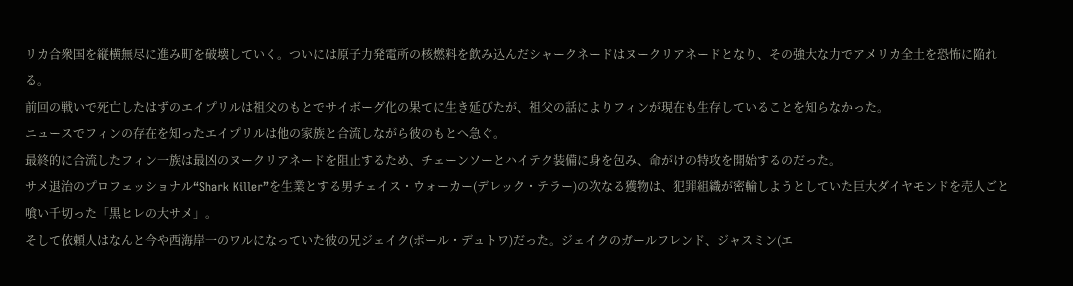リカ合衆国を縦横無尽に進み町を破壊していく。ついには原子力発電所の核燃料を飲み込んだシャークネードはヌークリアネードとなり、その強大な力でアメリカ全土を恐怖に陥れる。
前回の戦いで死亡したはずのエイプリルは祖父のもとでサイボーグ化の果てに生き延びたが、祖父の話によりフィンが現在も生存していることを知らなかった。
ニュースでフィンの存在を知ったエイプリルは他の家族と合流しながら彼のもとへ急ぐ。
最終的に合流したフィン一族は最凶のヌークリアネードを阻止するため、チェーンソーとハイテク装備に身を包み、命がけの特攻を開始するのだった。
サメ退治のプロフェッショナル“Shark Killer”を生業とする男チェイス・ウォーカー(デレック・テラー)の次なる獲物は、犯罪組織が密輸しようとしていた巨大ダイヤモンドを売人ごと喰い千切った「黒ヒレの大サメ」。
そして依頼人はなんと今や西海岸一のワルになっていた彼の兄ジェイク(ポール・デュトワ)だった。ジェイクのガールフレンド、ジャスミン(エ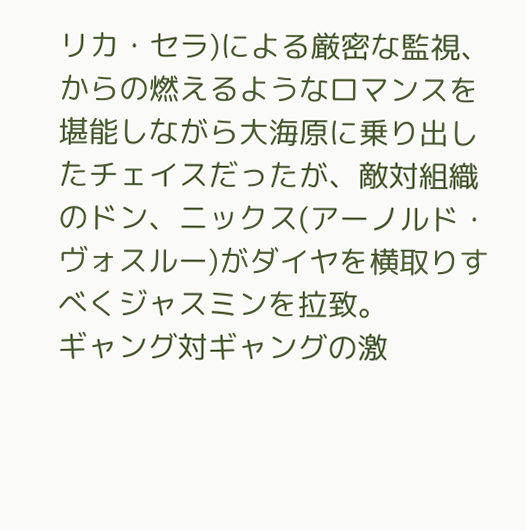リカ・セラ)による厳密な監視、からの燃えるようなロマンスを堪能しながら大海原に乗り出したチェイスだったが、敵対組織のドン、ニックス(アーノルド・ヴォスルー)がダイヤを横取りすべくジャスミンを拉致。
ギャング対ギャングの激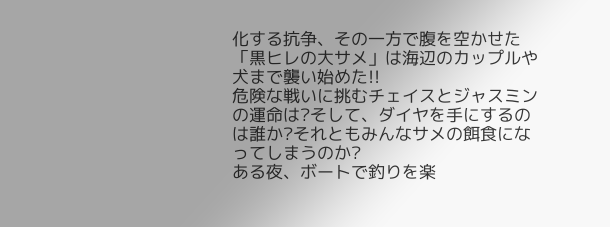化する抗争、その一方で腹を空かせた「黒ヒレの大サメ」は海辺のカップルや犬まで襲い始めた!!
危険な戦いに挑むチェイスとジャスミンの運命は?そして、ダイヤを手にするのは誰か?それともみんなサメの餌食になってしまうのか?
ある夜、ボートで釣りを楽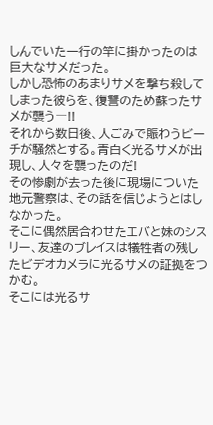しんでいた一行の竿に掛かったのは巨大なサメだった。
しかし恐怖のあまりサメを撃ち殺してしまった彼らを、復讐のため蘇ったサメが襲う―!!
それから数日後、人ごみで賑わうビーチが騒然とする。青白く光るサメが出現し、人々を襲ったのだ!
その惨劇が去った後に現場についた地元警察は、その話を信じようとはしなかった。
そこに偶然居合わせたエバと妹のシスリー、友達のブレイスは犠牲者の残したビデオカメラに光るサメの証拠をつかむ。
そこには光るサ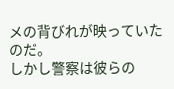メの背びれが映っていたのだ。
しかし警察は彼らの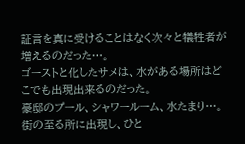証言を真に受けることはなく次々と犠牲者が増えるのだった…。
ゴーストと化したサメは、水がある場所はどこでも出現出来るのだった。
豪邸のプール、シャワールーム、水たまり…。
街の至る所に出現し、ひと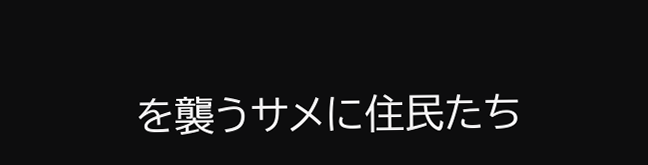を襲うサメに住民たち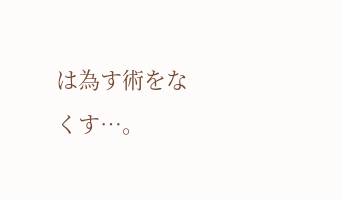は為す術をなくす…。